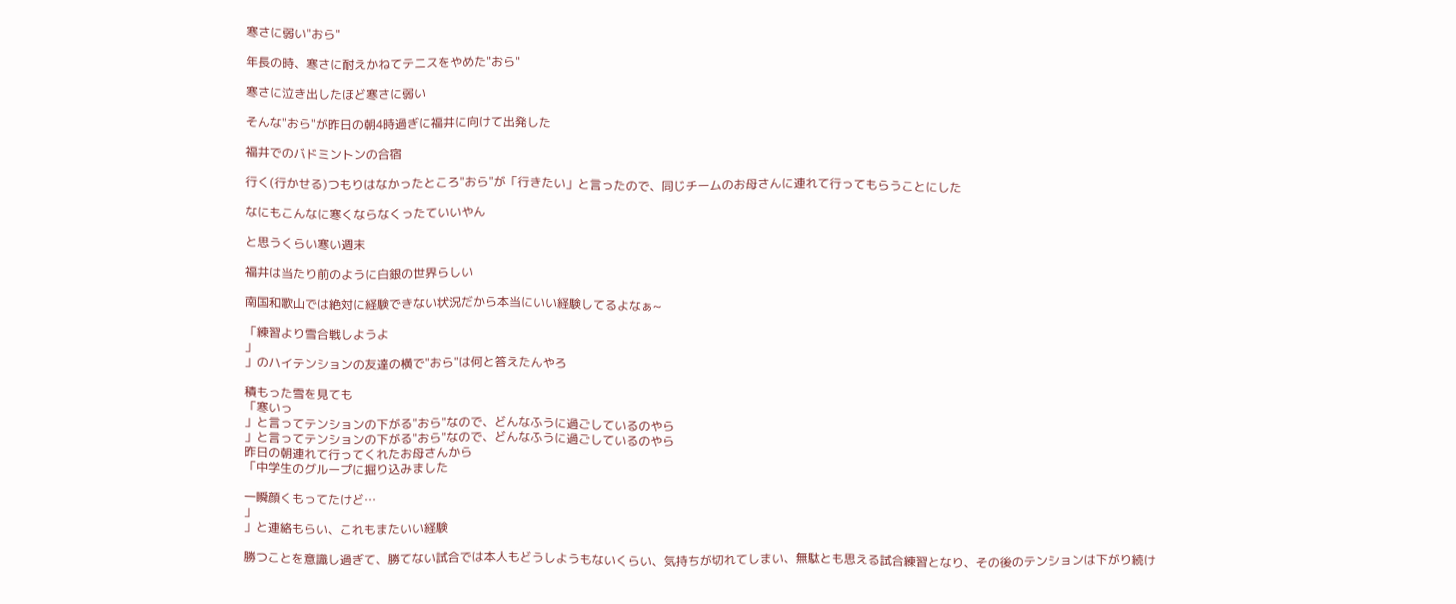寒さに弱い"おら"

年長の時、寒さに耐えかねてテニスをやめた"おら"

寒さに泣き出したほど寒さに弱い

そんな"おら"が昨日の朝4時過ぎに福井に向けて出発した

福井でのバドミントンの合宿

行く(行かせる)つもりはなかったところ"おら"が「行きたい」と言ったので、同じチームのお母さんに連れて行ってもらうことにした

なにもこんなに寒くならなくったていいやん

と思うくらい寒い週末

福井は当たり前のように白銀の世界らしい

南国和歌山では絶対に経験できない状況だから本当にいい経験してるよなぁ~

「練習より雪合戦しようよ
」
」のハイテンションの友達の横で"おら"は何と答えたんやろ

積もった雪を見ても
「寒いっ
」と言ってテンションの下がる"おら"なので、どんなふうに過ごしているのやら
」と言ってテンションの下がる"おら"なので、どんなふうに過ごしているのやら
昨日の朝連れて行ってくれたお母さんから
「中学生のグループに掘り込みました

一瞬顔くもってたけど…
」
」と連絡もらい、これもまたいい経験

勝つことを意識し過ぎて、勝てない試合では本人もどうしようもないくらい、気持ちが切れてしまい、無駄とも思える試合練習となり、その後のテンションは下がり続け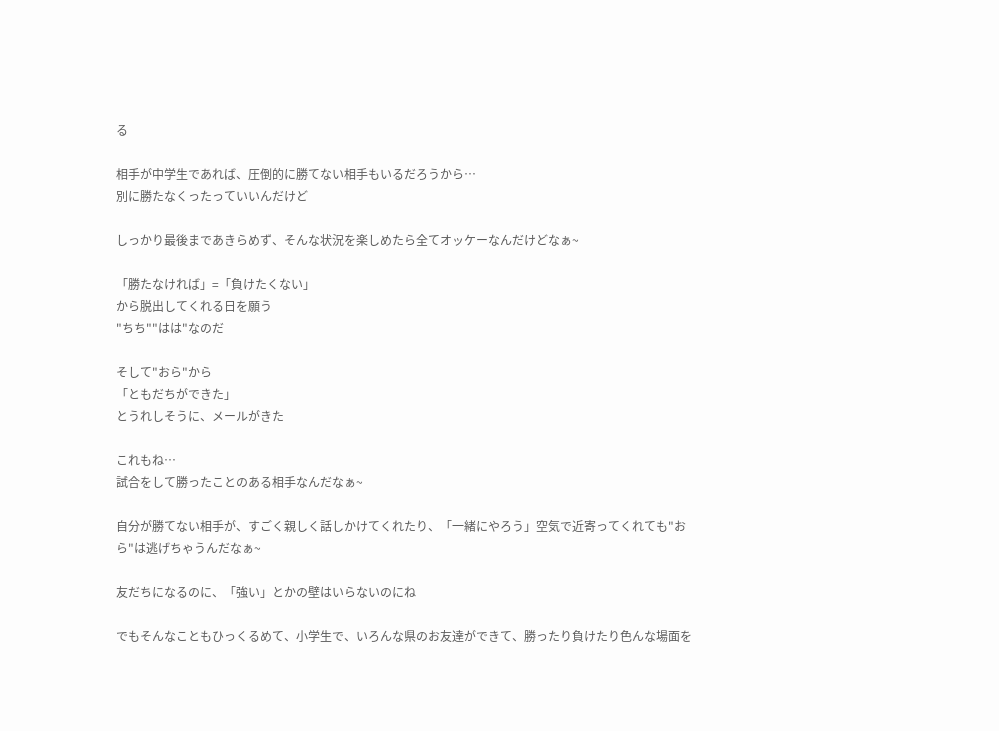る

相手が中学生であれば、圧倒的に勝てない相手もいるだろうから…
別に勝たなくったっていいんだけど

しっかり最後まであきらめず、そんな状況を楽しめたら全てオッケーなんだけどなぁ~

「勝たなければ」=「負けたくない」
から脱出してくれる日を願う
"ちち""はは"なのだ

そして"おら"から
「ともだちができた」
とうれしそうに、メールがきた

これもね…
試合をして勝ったことのある相手なんだなぁ~

自分が勝てない相手が、すごく親しく話しかけてくれたり、「一緒にやろう」空気で近寄ってくれても"おら"は逃げちゃうんだなぁ~

友だちになるのに、「強い」とかの壁はいらないのにね

でもそんなこともひっくるめて、小学生で、いろんな県のお友達ができて、勝ったり負けたり色んな場面を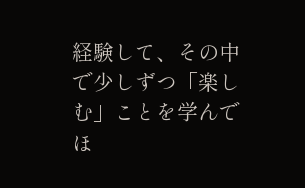経験して、その中で少しずつ「楽しむ」ことを学んでほ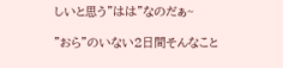しいと思う"はは"なのだぁ~

"おら"のいない2日間そんなこと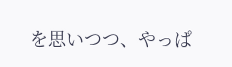を思いつつ、やっぱ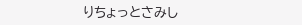りちょっとさみし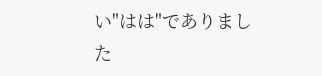い"はは"でありました